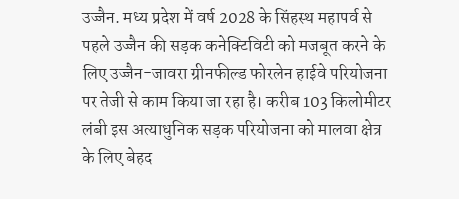उज्जैन. मध्य प्रदेश में वर्ष 2028 के सिंहस्थ महापर्व से पहले उज्जैन की सड़क कनेक्टिविटी को मजबूत करने के लिए उज्जैन-जावरा ग्रीनफील्ड फोरलेन हाईवे परियोजना पर तेजी से काम किया जा रहा है। करीब 103 किलोमीटर लंबी इस अत्याधुनिक सड़क परियोजना को मालवा क्षेत्र के लिए बेहद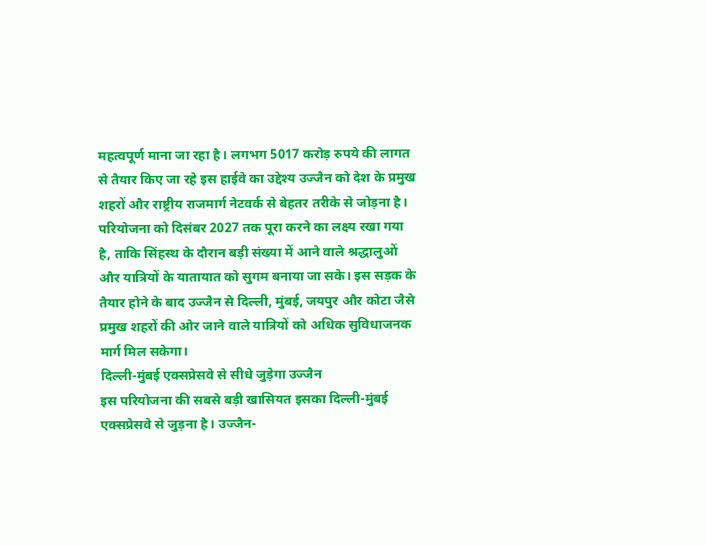महत्वपूर्ण माना जा रहा है। लगभग 5017 करोड़ रुपये की लागत से तैयार किए जा रहे इस हाईवे का उद्देश्य उज्जैन को देश के प्रमुख शहरों और राष्ट्रीय राजमार्ग नेटवर्क से बेहतर तरीके से जोड़ना है। परियोजना को दिसंबर 2027 तक पूरा करने का लक्ष्य रखा गया है, ताकि सिंहस्थ के दौरान बड़ी संख्या में आने वाले श्रद्धालुओं और यात्रियों के यातायात को सुगम बनाया जा सके। इस सड़क के तैयार होने के बाद उज्जैन से दिल्ली, मुंबई, जयपुर और कोटा जैसे प्रमुख शहरों की ओर जाने वाले यात्रियों को अधिक सुविधाजनक मार्ग मिल सकेगा।
दिल्ली-मुंबई एक्सप्रेसवे से सीधे जुड़ेगा उज्जैन
इस परियोजना की सबसे बड़ी खासियत इसका दिल्ली-मुंबई एक्सप्रेसवे से जुड़ना है। उज्जैन-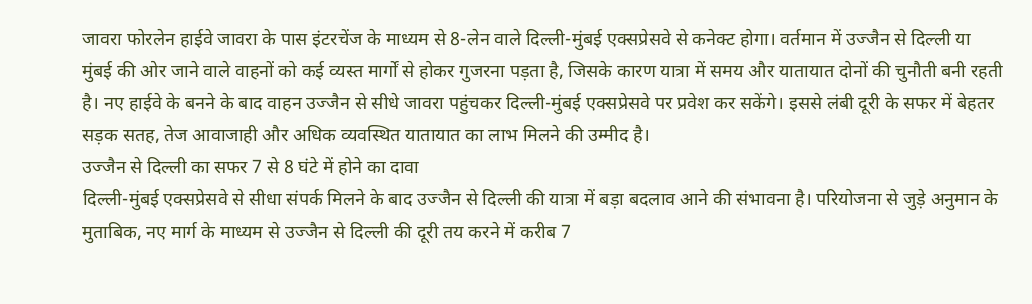जावरा फोरलेन हाईवे जावरा के पास इंटरचेंज के माध्यम से 8-लेन वाले दिल्ली-मुंबई एक्सप्रेसवे से कनेक्ट होगा। वर्तमान में उज्जैन से दिल्ली या मुंबई की ओर जाने वाले वाहनों को कई व्यस्त मार्गों से होकर गुजरना पड़ता है, जिसके कारण यात्रा में समय और यातायात दोनों की चुनौती बनी रहती है। नए हाईवे के बनने के बाद वाहन उज्जैन से सीधे जावरा पहुंचकर दिल्ली-मुंबई एक्सप्रेसवे पर प्रवेश कर सकेंगे। इससे लंबी दूरी के सफर में बेहतर सड़क सतह, तेज आवाजाही और अधिक व्यवस्थित यातायात का लाभ मिलने की उम्मीद है।
उज्जैन से दिल्ली का सफर 7 से 8 घंटे में होने का दावा
दिल्ली-मुंबई एक्सप्रेसवे से सीधा संपर्क मिलने के बाद उज्जैन से दिल्ली की यात्रा में बड़ा बदलाव आने की संभावना है। परियोजना से जुड़े अनुमान के मुताबिक, नए मार्ग के माध्यम से उज्जैन से दिल्ली की दूरी तय करने में करीब 7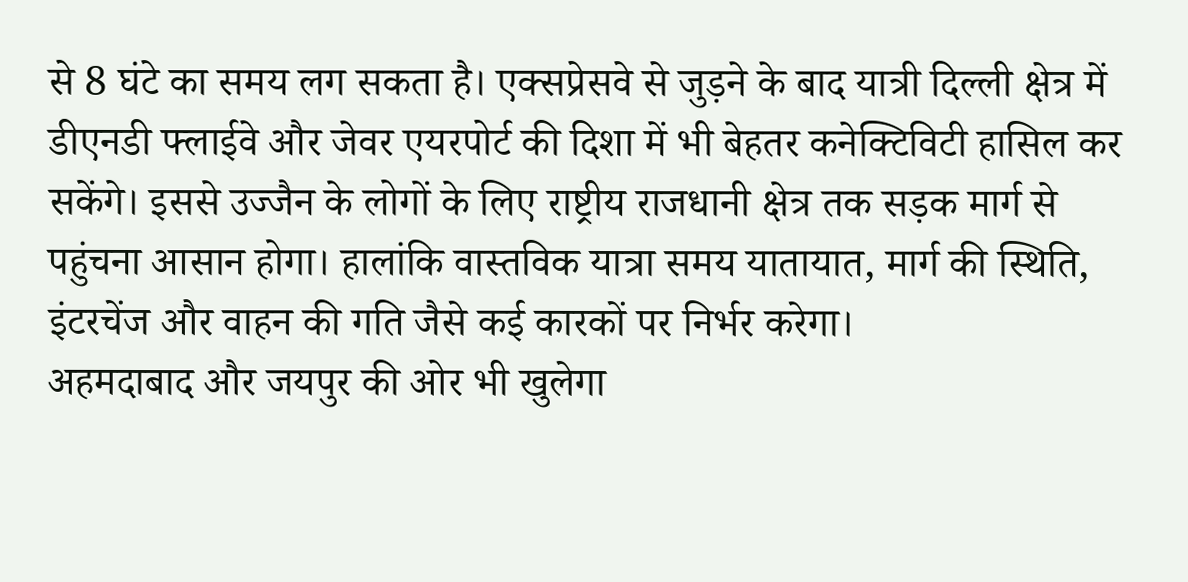से 8 घंटे का समय लग सकता है। एक्सप्रेसवे से जुड़ने के बाद यात्री दिल्ली क्षेत्र में डीएनडी फ्लाईवे और जेवर एयरपोर्ट की दिशा में भी बेहतर कनेक्टिविटी हासिल कर सकेंगे। इससे उज्जैन के लोगों के लिए राष्ट्रीय राजधानी क्षेत्र तक सड़क मार्ग से पहुंचना आसान होगा। हालांकि वास्तविक यात्रा समय यातायात, मार्ग की स्थिति, इंटरचेंज और वाहन की गति जैसे कई कारकों पर निर्भर करेगा।
अहमदाबाद और जयपुर की ओर भी खुलेगा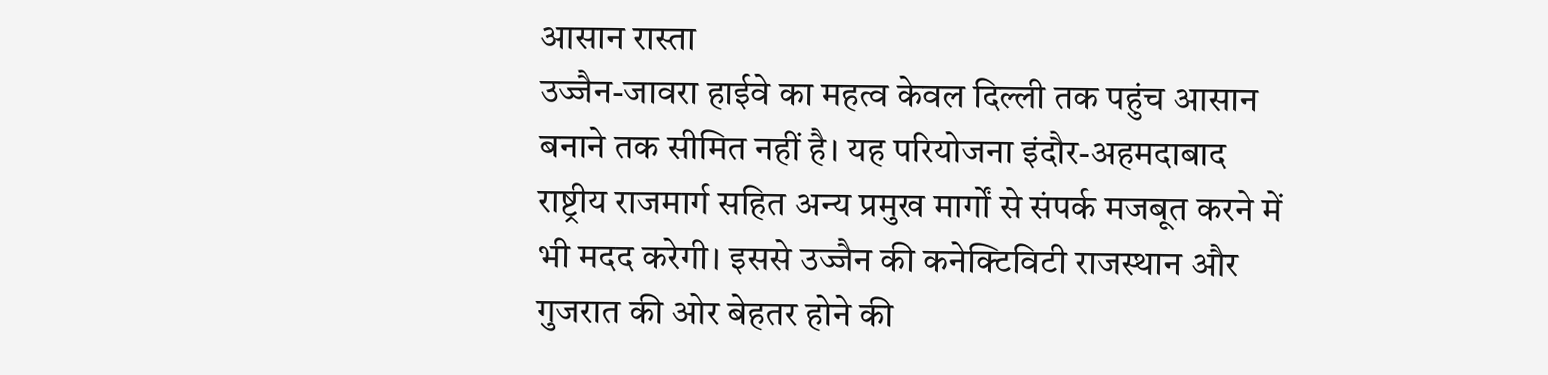आसान रास्ता
उज्जैन-जावरा हाईवे का महत्व केवल दिल्ली तक पहुंच आसान बनाने तक सीमित नहीं है। यह परियोजना इंदौर-अहमदाबाद राष्ट्रीय राजमार्ग सहित अन्य प्रमुख मार्गों से संपर्क मजबूत करने में भी मदद करेगी। इससे उज्जैन की कनेक्टिविटी राजस्थान और गुजरात की ओर बेहतर होने की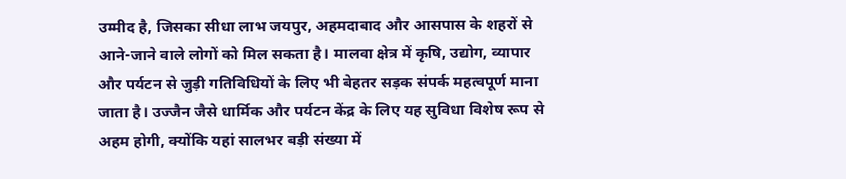उम्मीद है, जिसका सीधा लाभ जयपुर, अहमदाबाद और आसपास के शहरों से आने-जाने वाले लोगों को मिल सकता है। मालवा क्षेत्र में कृषि, उद्योग, व्यापार और पर्यटन से जुड़ी गतिविधियों के लिए भी बेहतर सड़क संपर्क महत्वपूर्ण माना जाता है। उज्जैन जैसे धार्मिक और पर्यटन केंद्र के लिए यह सुविधा विशेष रूप से अहम होगी, क्योंकि यहां सालभर बड़ी संख्या में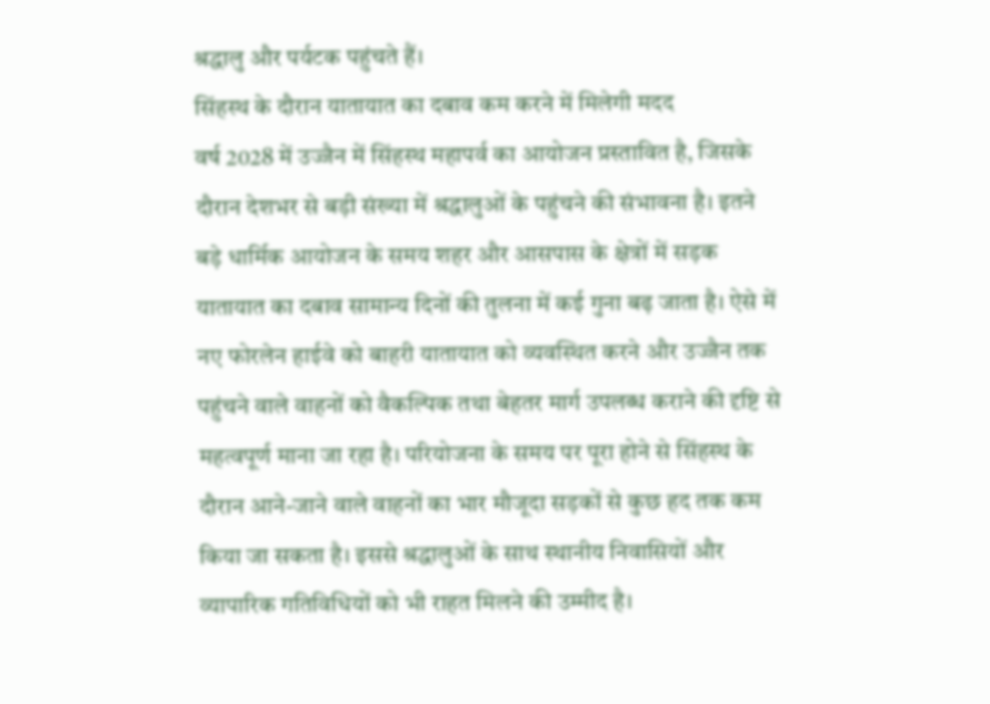श्रद्धालु और पर्यटक पहुंचते हैं।
सिंहस्थ के दौरान यातायात का दबाव कम करने में मिलेगी मदद
वर्ष 2028 में उज्जैन में सिंहस्थ महापर्व का आयोजन प्रस्तावित है, जिसके दौरान देशभर से बड़ी संख्या में श्रद्धालुओं के पहुंचने की संभावना है। इतने बड़े धार्मिक आयोजन के समय शहर और आसपास के क्षेत्रों में सड़क यातायात का दबाव सामान्य दिनों की तुलना में कई गुना बढ़ जाता है। ऐसे में नए फोरलेन हाईवे को बाहरी यातायात को व्यवस्थित करने और उज्जैन तक पहुंचने वाले वाहनों को वैकल्पिक तथा बेहतर मार्ग उपलब्ध कराने की दृष्टि से महत्वपूर्ण माना जा रहा है। परियोजना के समय पर पूरा होने से सिंहस्थ के दौरान आने-जाने वाले वाहनों का भार मौजूदा सड़कों से कुछ हद तक कम किया जा सकता है। इससे श्रद्धालुओं के साथ स्थानीय निवासियों और व्यापारिक गतिविधियों को भी राहत मिलने की उम्मीद है।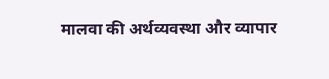मालवा की अर्थव्यवस्था और व्यापार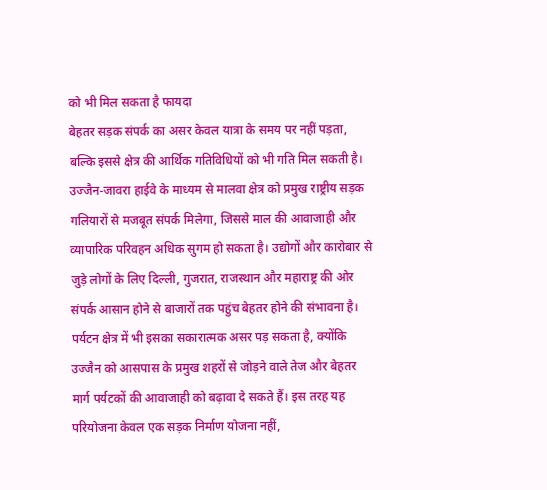को भी मिल सकता है फायदा
बेहतर सड़क संपर्क का असर केवल यात्रा के समय पर नहीं पड़ता, बल्कि इससे क्षेत्र की आर्थिक गतिविधियों को भी गति मिल सकती है। उज्जैन-जावरा हाईवे के माध्यम से मालवा क्षेत्र को प्रमुख राष्ट्रीय सड़क गलियारों से मजबूत संपर्क मिलेगा, जिससे माल की आवाजाही और व्यापारिक परिवहन अधिक सुगम हो सकता है। उद्योगों और कारोबार से जुड़े लोगों के लिए दिल्ली, गुजरात, राजस्थान और महाराष्ट्र की ओर संपर्क आसान होने से बाजारों तक पहुंच बेहतर होने की संभावना है। पर्यटन क्षेत्र में भी इसका सकारात्मक असर पड़ सकता है, क्योंकि उज्जैन को आसपास के प्रमुख शहरों से जोड़ने वाले तेज और बेहतर मार्ग पर्यटकों की आवाजाही को बढ़ावा दे सकते हैं। इस तरह यह परियोजना केवल एक सड़क निर्माण योजना नहीं,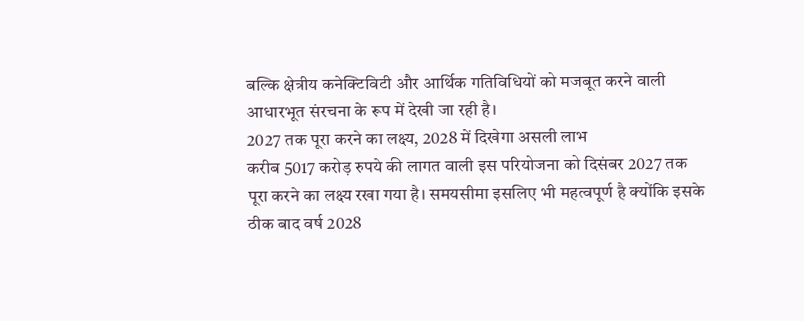बल्कि क्षेत्रीय कनेक्टिविटी और आर्थिक गतिविधियों को मजबूत करने वाली आधारभूत संरचना के रूप में देखी जा रही है।
2027 तक पूरा करने का लक्ष्य, 2028 में दिखेगा असली लाभ
करीब 5017 करोड़ रुपये की लागत वाली इस परियोजना को दिसंबर 2027 तक पूरा करने का लक्ष्य रखा गया है। समयसीमा इसलिए भी महत्वपूर्ण है क्योंकि इसके ठीक बाद वर्ष 2028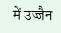में उज्जैन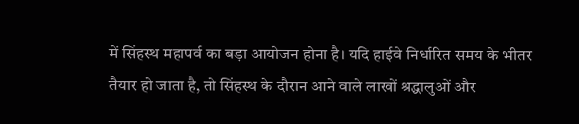में सिंहस्थ महापर्व का बड़ा आयोजन होना है। यदि हाईवे निर्धारित समय के भीतर तैयार हो जाता है, तो सिंहस्थ के दौरान आने वाले लाखों श्रद्धालुओं और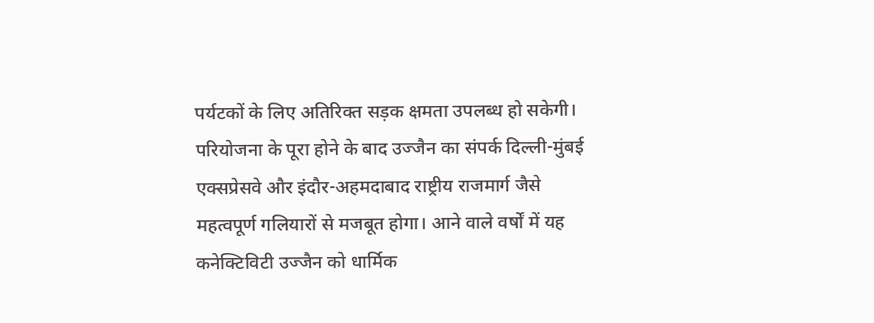पर्यटकों के लिए अतिरिक्त सड़क क्षमता उपलब्ध हो सकेगी। परियोजना के पूरा होने के बाद उज्जैन का संपर्क दिल्ली-मुंबई एक्सप्रेसवे और इंदौर-अहमदाबाद राष्ट्रीय राजमार्ग जैसे महत्वपूर्ण गलियारों से मजबूत होगा। आने वाले वर्षों में यह कनेक्टिविटी उज्जैन को धार्मिक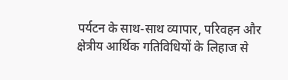पर्यटन के साथ-साथ व्यापार, परिवहन और क्षेत्रीय आर्थिक गतिविधियों के लिहाज से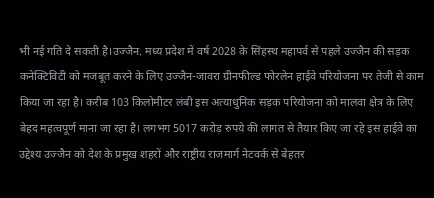भी नई गति दे सकती है।उज्जैन. मध्य प्रदेश में वर्ष 2028 के सिंहस्थ महापर्व से पहले उज्जैन की सड़क कनेक्टिविटी को मजबूत करने के लिए उज्जैन-जावरा ग्रीनफील्ड फोरलेन हाईवे परियोजना पर तेजी से काम किया जा रहा है। करीब 103 किलोमीटर लंबी इस अत्याधुनिक सड़क परियोजना को मालवा क्षेत्र के लिए बेहद महत्वपूर्ण माना जा रहा है। लगभग 5017 करोड़ रुपये की लागत से तैयार किए जा रहे इस हाईवे का उद्देश्य उज्जैन को देश के प्रमुख शहरों और राष्ट्रीय राजमार्ग नेटवर्क से बेहतर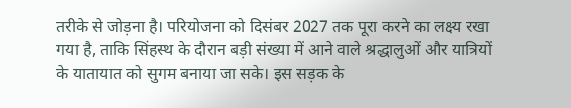तरीके से जोड़ना है। परियोजना को दिसंबर 2027 तक पूरा करने का लक्ष्य रखा गया है, ताकि सिंहस्थ के दौरान बड़ी संख्या में आने वाले श्रद्धालुओं और यात्रियों के यातायात को सुगम बनाया जा सके। इस सड़क के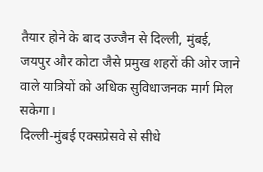तैयार होने के बाद उज्जैन से दिल्ली, मुंबई, जयपुर और कोटा जैसे प्रमुख शहरों की ओर जाने वाले यात्रियों को अधिक सुविधाजनक मार्ग मिल सकेगा।
दिल्ली-मुंबई एक्सप्रेसवे से सीधे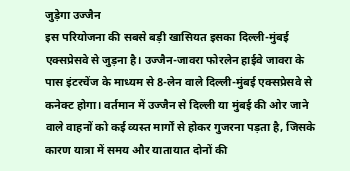जुड़ेगा उज्जैन
इस परियोजना की सबसे बड़ी खासियत इसका दिल्ली-मुंबई एक्सप्रेसवे से जुड़ना है। उज्जैन-जावरा फोरलेन हाईवे जावरा के पास इंटरचेंज के माध्यम से 8-लेन वाले दिल्ली-मुंबई एक्सप्रेसवे से कनेक्ट होगा। वर्तमान में उज्जैन से दिल्ली या मुंबई की ओर जाने वाले वाहनों को कई व्यस्त मार्गों से होकर गुजरना पड़ता है, जिसके कारण यात्रा में समय और यातायात दोनों की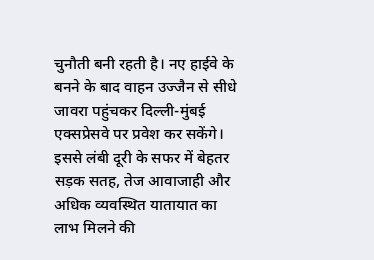चुनौती बनी रहती है। नए हाईवे के बनने के बाद वाहन उज्जैन से सीधे जावरा पहुंचकर दिल्ली-मुंबई एक्सप्रेसवे पर प्रवेश कर सकेंगे। इससे लंबी दूरी के सफर में बेहतर सड़क सतह, तेज आवाजाही और अधिक व्यवस्थित यातायात का लाभ मिलने की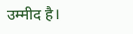उम्मीद है।